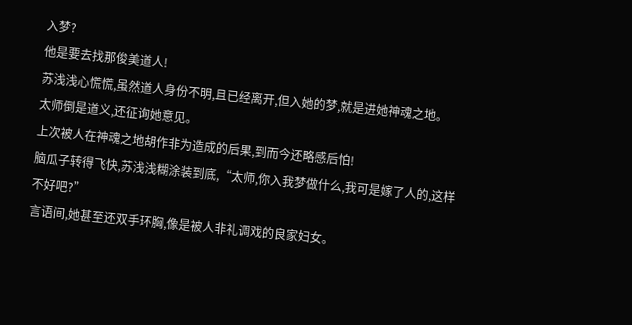入梦?
他是要去找那俊美道人!
苏浅浅心慌慌,虽然道人身份不明,且已经离开,但入她的梦,就是进她神魂之地。
太师倒是道义,还征询她意见。
上次被人在神魂之地胡作非为造成的后果,到而今还略感后怕!
脑瓜子转得飞快,苏浅浅糊涂装到底,“太师,你入我梦做什么,我可是嫁了人的,这样不好吧?”
言语间,她甚至还双手环胸,像是被人非礼调戏的良家妇女。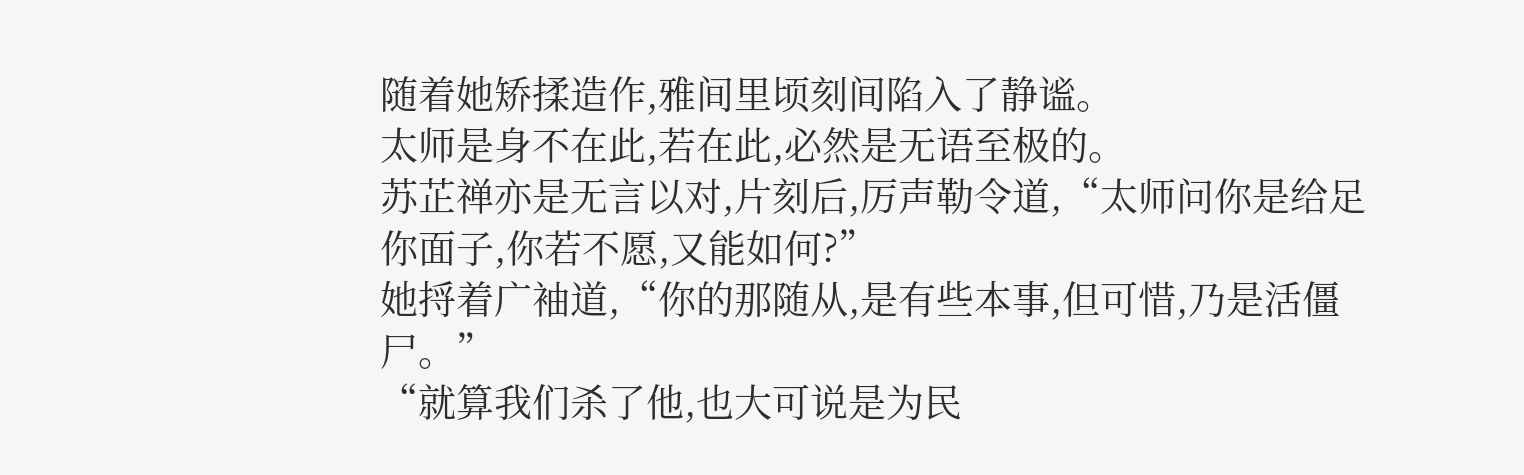随着她矫揉造作,雅间里顷刻间陷入了静谧。
太师是身不在此,若在此,必然是无语至极的。
苏芷禅亦是无言以对,片刻后,厉声勒令道,“太师问你是给足你面子,你若不愿,又能如何?”
她捋着广袖道,“你的那随从,是有些本事,但可惜,乃是活僵尸。”
“就算我们杀了他,也大可说是为民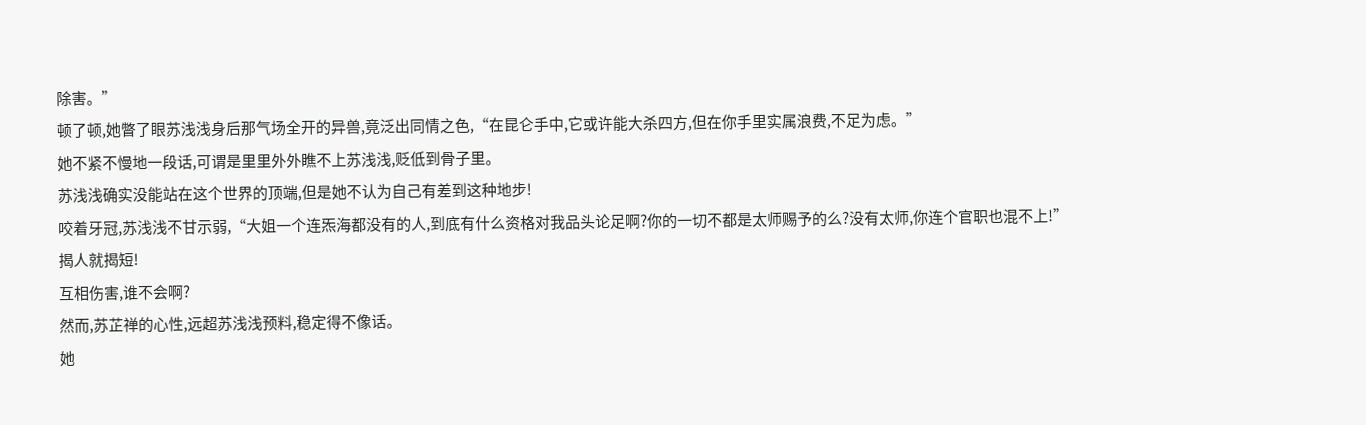除害。”
顿了顿,她瞥了眼苏浅浅身后那气场全开的异兽,竟泛出同情之色,“在昆仑手中,它或许能大杀四方,但在你手里实属浪费,不足为虑。”
她不紧不慢地一段话,可谓是里里外外瞧不上苏浅浅,贬低到骨子里。
苏浅浅确实没能站在这个世界的顶端,但是她不认为自己有差到这种地步!
咬着牙冠,苏浅浅不甘示弱,“大姐一个连炁海都没有的人,到底有什么资格对我品头论足啊?你的一切不都是太师赐予的么?没有太师,你连个官职也混不上!”
揭人就揭短!
互相伤害,谁不会啊?
然而,苏芷禅的心性,远超苏浅浅预料,稳定得不像话。
她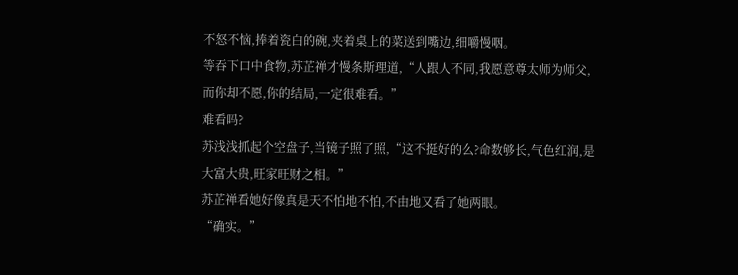不怒不恼,捧着瓷白的碗,夹着桌上的菜送到嘴边,细嚼慢咽。
等吞下口中食物,苏芷禅才慢条斯理道,“人跟人不同,我愿意尊太师为师父,而你却不愿,你的结局,一定很难看。”
难看吗?
苏浅浅抓起个空盘子,当镜子照了照,“这不挺好的么?命数够长,气色红润,是大富大贵,旺家旺财之相。”
苏芷禅看她好像真是天不怕地不怕,不由地又看了她两眼。
“确实。”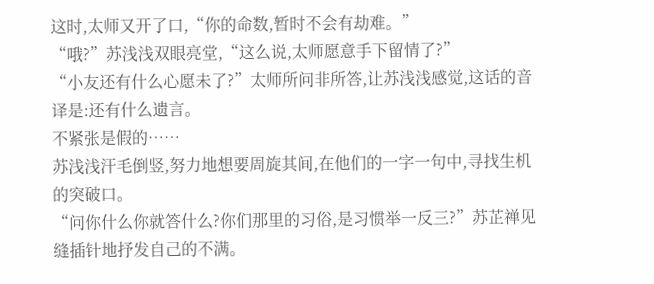这时,太师又开了口,“你的命数,暂时不会有劫难。”
“哦?”苏浅浅双眼亮堂,“这么说,太师愿意手下留情了?”
“小友还有什么心愿未了?”太师所问非所答,让苏浅浅感觉,这话的音译是:还有什么遗言。
不紧张是假的……
苏浅浅汗毛倒竖,努力地想要周旋其间,在他们的一字一句中,寻找生机的突破口。
“问你什么你就答什么?你们那里的习俗,是习惯举一反三?”苏芷禅见缝插针地抒发自己的不满。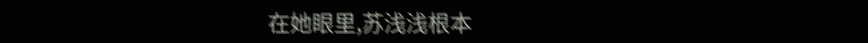在她眼里,苏浅浅根本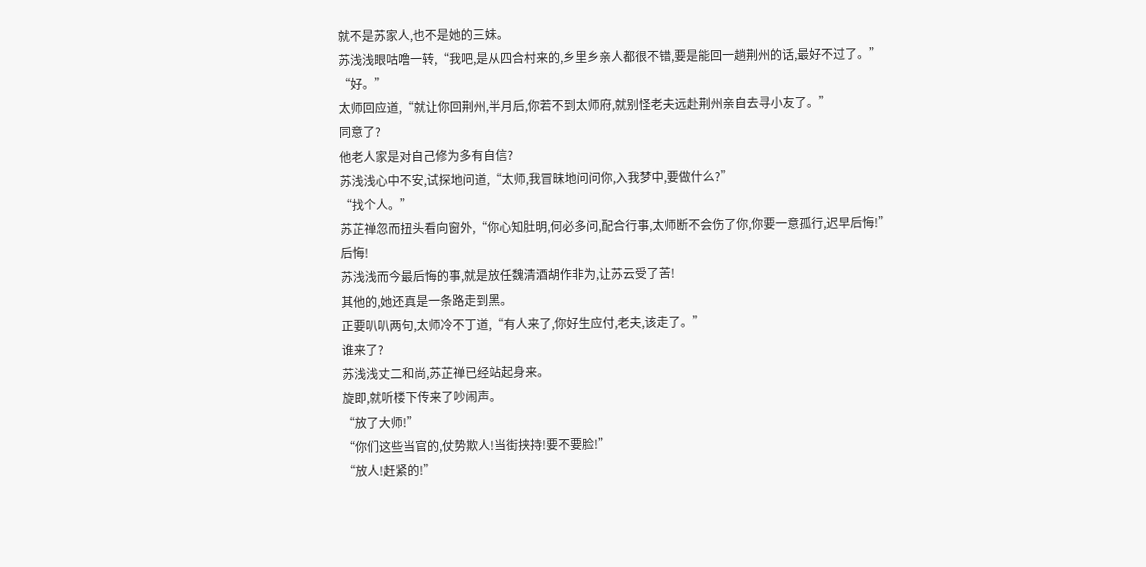就不是苏家人,也不是她的三妹。
苏浅浅眼咕噜一转,“我吧,是从四合村来的,乡里乡亲人都很不错,要是能回一趟荆州的话,最好不过了。”
“好。”
太师回应道,“就让你回荆州,半月后,你若不到太师府,就别怪老夫远赴荆州亲自去寻小友了。”
同意了?
他老人家是对自己修为多有自信?
苏浅浅心中不安,试探地问道,“太师,我冒昧地问问你,入我梦中,要做什么?”
“找个人。”
苏芷禅忽而扭头看向窗外,“你心知肚明,何必多问,配合行事,太师断不会伤了你,你要一意孤行,迟早后悔!”
后悔!
苏浅浅而今最后悔的事,就是放任魏清酒胡作非为,让苏云受了苦!
其他的,她还真是一条路走到黑。
正要叭叭两句,太师冷不丁道,“有人来了,你好生应付,老夫,该走了。”
谁来了?
苏浅浅丈二和尚,苏芷禅已经站起身来。
旋即,就听楼下传来了吵闹声。
“放了大师!”
“你们这些当官的,仗势欺人!当街挟持!要不要脸!”
“放人!赶紧的!”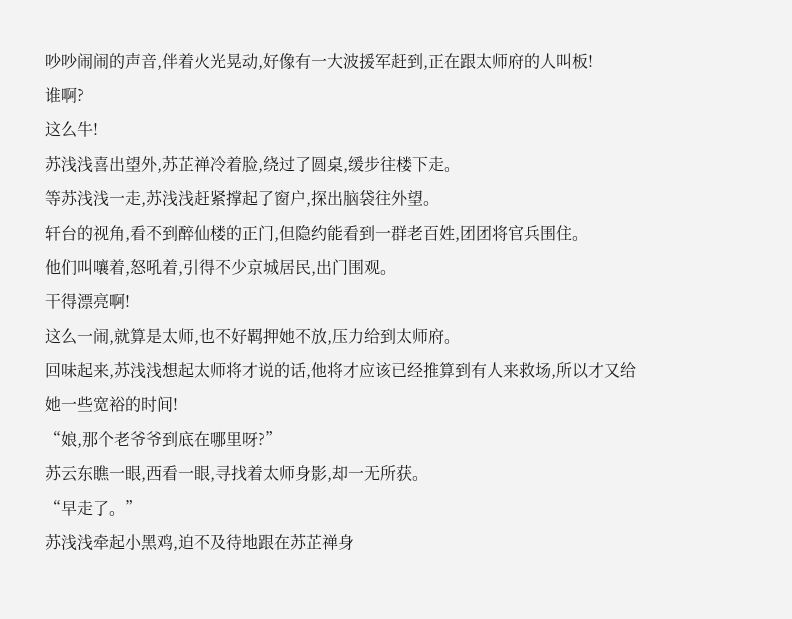吵吵闹闹的声音,伴着火光晃动,好像有一大波援军赶到,正在跟太师府的人叫板!
谁啊?
这么牛!
苏浅浅喜出望外,苏芷禅冷着脸,绕过了圆桌,缓步往楼下走。
等苏浅浅一走,苏浅浅赶紧撑起了窗户,探出脑袋往外望。
轩台的视角,看不到醉仙楼的正门,但隐约能看到一群老百姓,团团将官兵围住。
他们叫嚷着,怒吼着,引得不少京城居民,出门围观。
干得漂亮啊!
这么一闹,就算是太师,也不好羁押她不放,压力给到太师府。
回味起来,苏浅浅想起太师将才说的话,他将才应该已经推算到有人来救场,所以才又给她一些宽裕的时间!
“娘,那个老爷爷到底在哪里呀?”
苏云东瞧一眼,西看一眼,寻找着太师身影,却一无所获。
“早走了。”
苏浅浅牵起小黑鸡,迫不及待地跟在苏芷禅身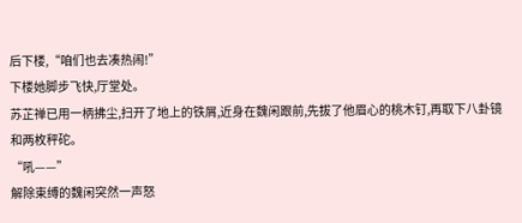后下楼,“咱们也去凑热闹!”
下楼她脚步飞快,厅堂处。
苏芷禅已用一柄拂尘,扫开了地上的铁屑,近身在魏闲跟前,先拔了他眉心的桃木钉,再取下八卦镜和两枚秤砣。
“吼——”
解除束缚的魏闲突然一声怒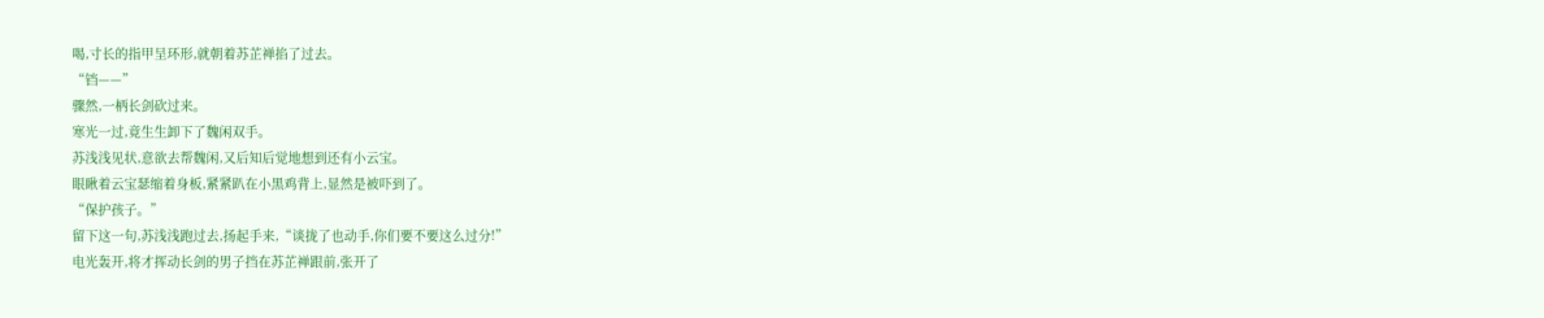喝,寸长的指甲呈环形,就朝着苏芷禅掐了过去。
“铛——”
骤然,一柄长剑砍过来。
寒光一过,竟生生卸下了魏闲双手。
苏浅浅见状,意欲去帮魏闲,又后知后觉地想到还有小云宝。
眼瞅着云宝瑟缩着身板,紧紧趴在小黑鸡背上,显然是被吓到了。
“保护孩子。”
留下这一句,苏浅浅跑过去,扬起手来,“谈拢了也动手,你们要不要这么过分!”
电光轰开,将才挥动长剑的男子挡在苏芷禅跟前,张开了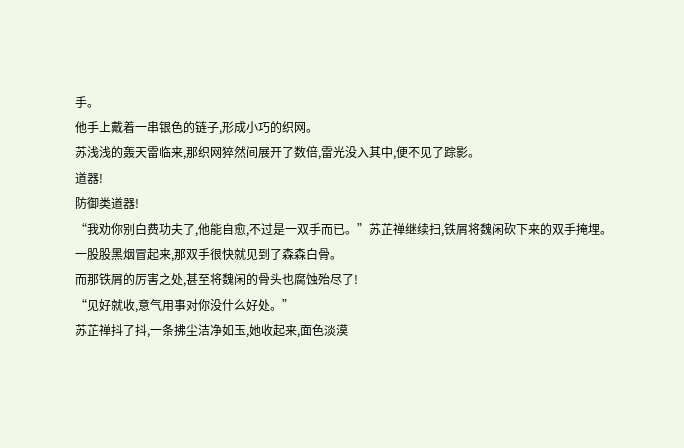手。
他手上戴着一串银色的链子,形成小巧的织网。
苏浅浅的轰天雷临来,那织网猝然间展开了数倍,雷光没入其中,便不见了踪影。
道器!
防御类道器!
“我劝你别白费功夫了,他能自愈,不过是一双手而已。”苏芷禅继续扫,铁屑将魏闲砍下来的双手掩埋。
一股股黑烟冒起来,那双手很快就见到了森森白骨。
而那铁屑的厉害之处,甚至将魏闲的骨头也腐蚀殆尽了!
“见好就收,意气用事对你没什么好处。”
苏芷禅抖了抖,一条拂尘洁净如玉,她收起来,面色淡漠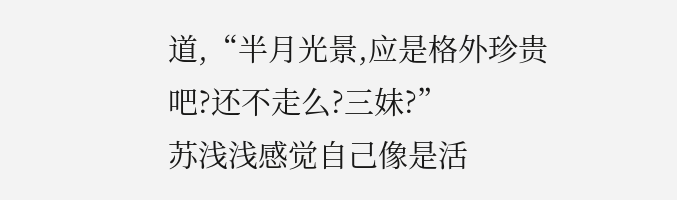道,“半月光景,应是格外珍贵吧?还不走么?三妹?”
苏浅浅感觉自己像是活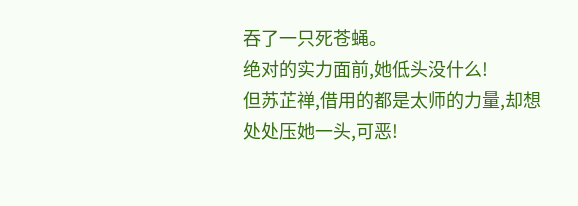吞了一只死苍蝇。
绝对的实力面前,她低头没什么!
但苏芷禅,借用的都是太师的力量,却想处处压她一头,可恶!